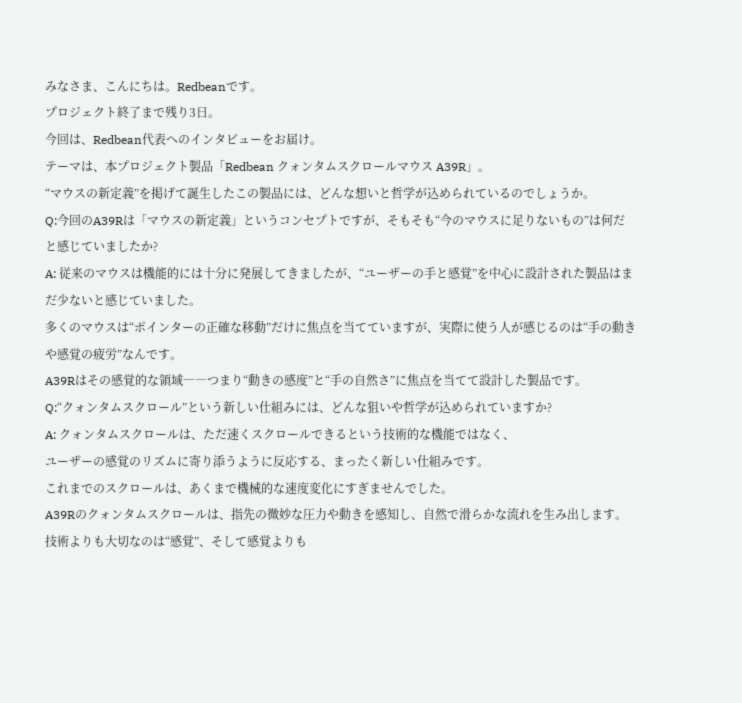みなさま、こんにちは。Redbeanです。
プロジェクト終了まで残り3日。
今回は、Redbean代表へのインタビューをお届け。
テーマは、本プロジェクト製品「Redbean クォンタムスクロールマウス A39R」。
“マウスの新定義”を掲げて誕生したこの製品には、どんな想いと哲学が込められているのでしょうか。
Q:今回のA39Rは「マウスの新定義」というコンセプトですが、そもそも“今のマウスに足りないもの”は何だと感じていましたか?
A: 従来のマウスは機能的には十分に発展してきましたが、“ユーザーの手と感覚”を中心に設計された製品はまだ少ないと感じていました。
多くのマウスは“ポインターの正確な移動”だけに焦点を当てていますが、実際に使う人が感じるのは“手の動きや感覚の疲労”なんです。
A39Rはその感覚的な領域――つまり“動きの感度”と“手の自然さ”に焦点を当てて設計した製品です。
Q:“クォンタムスクロール”という新しい仕組みには、どんな狙いや哲学が込められていますか?
A: クォンタムスクロールは、ただ速くスクロールできるという技術的な機能ではなく、
ユーザーの感覚のリズムに寄り添うように反応する、まったく新しい仕組みです。
これまでのスクロールは、あくまで機械的な速度変化にすぎませんでした。
A39Rのクォンタムスクロールは、指先の微妙な圧力や動きを感知し、自然で滑らかな流れを生み出します。
技術よりも大切なのは“感覚”、そして感覚よりも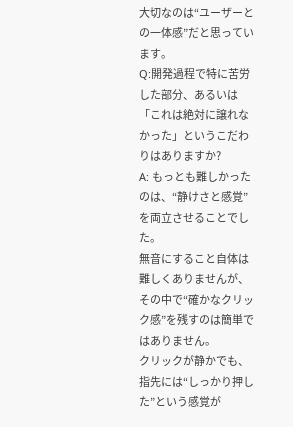大切なのは“ユーザーとの一体感”だと思っています。
Q:開発過程で特に苦労した部分、あるいは「これは絶対に譲れなかった」というこだわりはありますか?
A: もっとも難しかったのは、“静けさと感覚”を両立させることでした。
無音にすること自体は難しくありませんが、その中で“確かなクリック感”を残すのは簡単ではありません。
クリックが静かでも、指先には“しっかり押した”という感覚が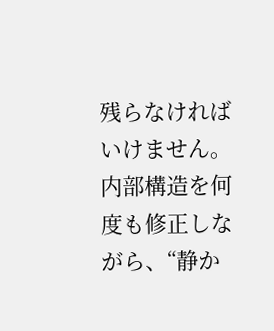残らなければいけません。
内部構造を何度も修正しながら、“静か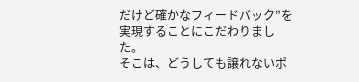だけど確かなフィードバック”を実現することにこだわりました。
そこは、どうしても譲れないポ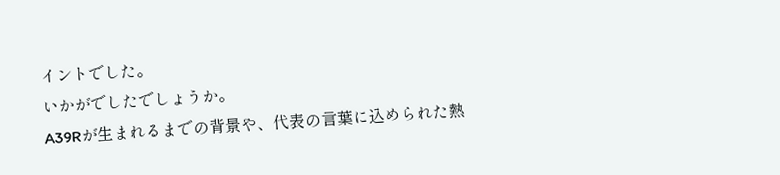イントでした。
いかがでしたでしょうか。
A39Rが生まれるまでの背景や、代表の言葉に込められた熱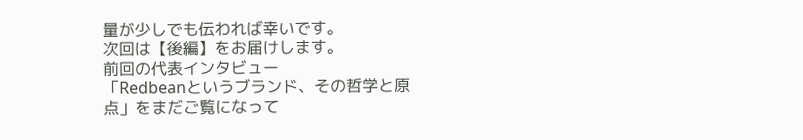量が少しでも伝われば幸いです。
次回は【後編】をお届けします。
前回の代表インタビュー
「Redbeanというブランド、その哲学と原点」をまだご覧になって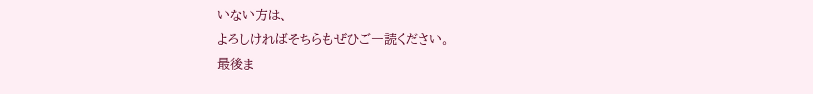いない方は、
よろしければそちらもぜひご一読ください。
最後ま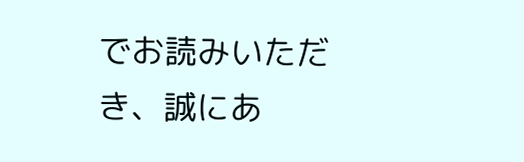でお読みいただき、誠にあ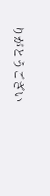りがとうござい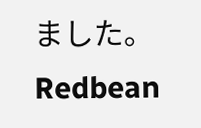ました。
Redbean